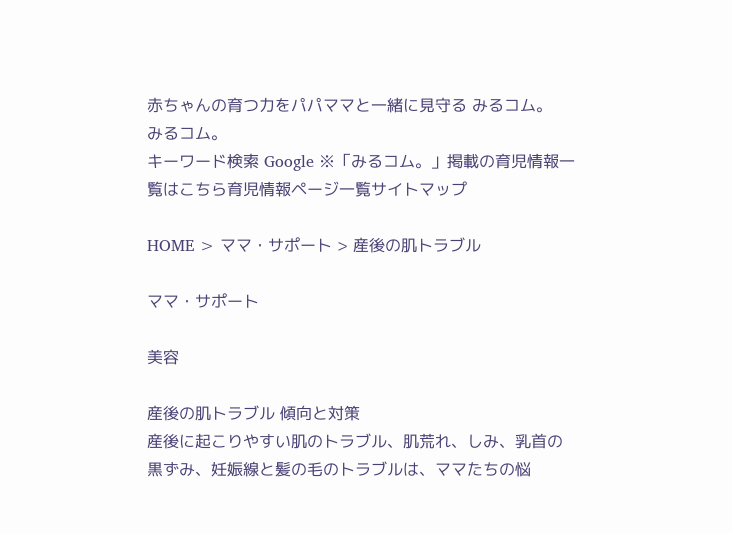赤ちゃんの育つ力をパパママと一緒に見守る みるコム。
みるコム。
キーワード検索 Google ※「みるコム。」掲載の育児情報一覧はこちら育児情報ページ一覧サイトマップ

HOME > ママ・サポート > 産後の肌トラブル

ママ・サポート

美容

産後の肌トラブル 傾向と対策
産後に起こりやすい肌のトラブル、肌荒れ、しみ、乳首の黒ずみ、妊娠線と髪の毛のトラブルは、ママたちの悩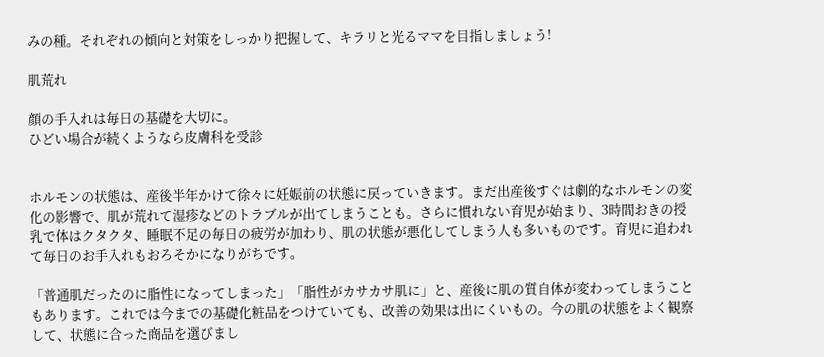みの種。それぞれの傾向と対策をしっかり把握して、キラリと光るママを目指しましょう!

肌荒れ

顔の手入れは毎日の基礎を大切に。
ひどい場合が続くようなら皮膚科を受診


ホルモンの状態は、産後半年かけて徐々に妊娠前の状態に戻っていきます。まだ出産後すぐは劇的なホルモンの変化の影響で、肌が荒れて湿疹などのトラブルが出てしまうことも。さらに慣れない育児が始まり、3時間おきの授乳で体はクタクタ、睡眠不足の毎日の疲労が加わり、肌の状態が悪化してしまう人も多いものです。育児に追われて毎日のお手入れもおろそかになりがちです。

「普通肌だったのに脂性になってしまった」「脂性がカサカサ肌に」と、産後に肌の質自体が変わってしまうこともあります。これでは今までの基礎化粧品をつけていても、改善の効果は出にくいもの。今の肌の状態をよく観察して、状態に合った商品を選びまし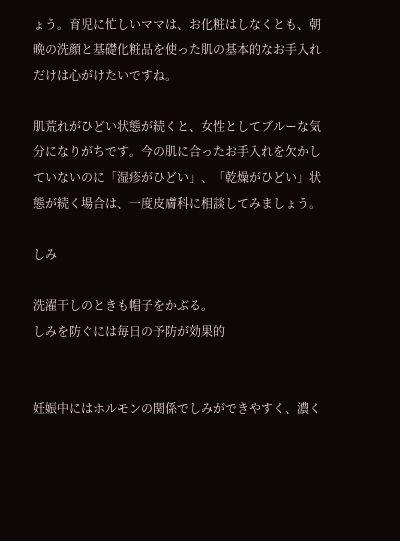ょう。育児に忙しいママは、お化粧はしなくとも、朝晩の洗顔と基礎化粧品を使った肌の基本的なお手入れだけは心がけたいですね。

肌荒れがひどい状態が続くと、女性としてブルーな気分になりがちです。今の肌に合ったお手入れを欠かしていないのに「湿疹がひどい」、「乾燥がひどい」状態が続く場合は、一度皮膚科に相談してみましょう。

しみ

洗濯干しのときも帽子をかぶる。
しみを防ぐには毎日の予防が効果的


妊娠中にはホルモンの関係でしみができやすく、濃く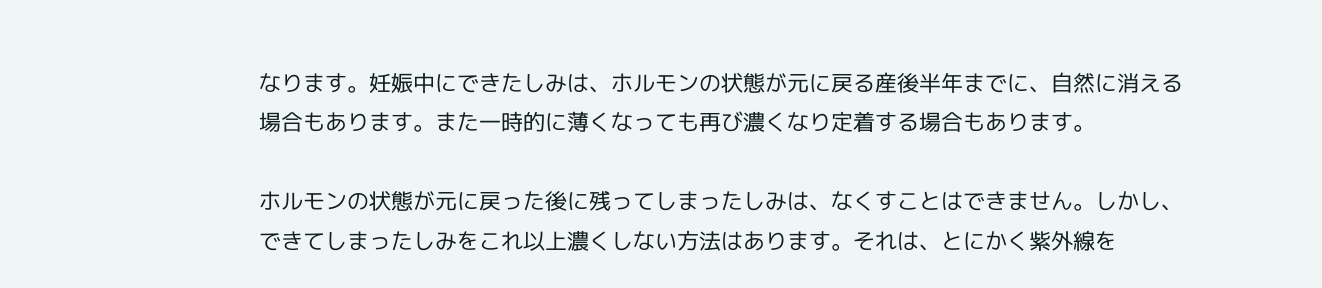なります。妊娠中にできたしみは、ホルモンの状態が元に戻る産後半年までに、自然に消える場合もあります。また一時的に薄くなっても再び濃くなり定着する場合もあります。

ホルモンの状態が元に戻った後に残ってしまったしみは、なくすことはできません。しかし、できてしまったしみをこれ以上濃くしない方法はあります。それは、とにかく紫外線を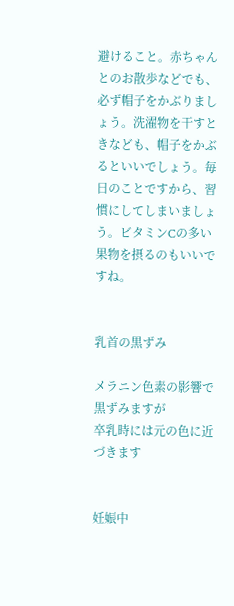避けること。赤ちゃんとのお散歩などでも、必ず帽子をかぶりましょう。洗濯物を干すときなども、帽子をかぶるといいでしょう。毎日のことですから、習慣にしてしまいましょう。ビタミンCの多い果物を摂るのもいいですね。


乳首の黒ずみ

メラニン色素の影響で黒ずみますが
卒乳時には元の色に近づきます


妊娠中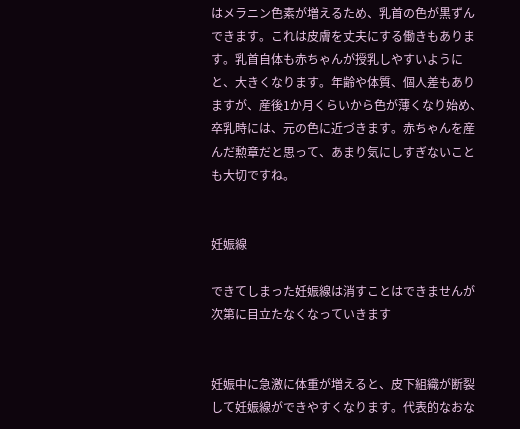はメラニン色素が増えるため、乳首の色が黒ずんできます。これは皮膚を丈夫にする働きもあります。乳首自体も赤ちゃんが授乳しやすいようにと、大きくなります。年齢や体質、個人差もありますが、産後1か月くらいから色が薄くなり始め、卒乳時には、元の色に近づきます。赤ちゃんを産んだ勲章だと思って、あまり気にしすぎないことも大切ですね。


妊娠線

できてしまった妊娠線は消すことはできませんが
次第に目立たなくなっていきます


妊娠中に急激に体重が増えると、皮下組織が断裂して妊娠線ができやすくなります。代表的なおな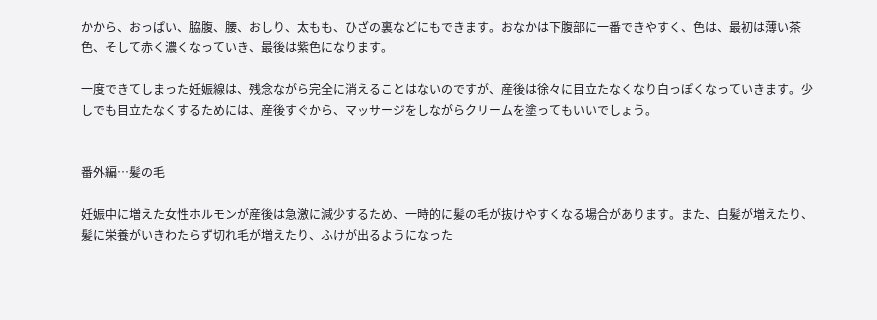かから、おっぱい、脇腹、腰、おしり、太もも、ひざの裏などにもできます。おなかは下腹部に一番できやすく、色は、最初は薄い茶色、そして赤く濃くなっていき、最後は紫色になります。

一度できてしまった妊娠線は、残念ながら完全に消えることはないのですが、産後は徐々に目立たなくなり白っぽくなっていきます。少しでも目立たなくするためには、産後すぐから、マッサージをしながらクリームを塗ってもいいでしょう。


番外編…髪の毛

妊娠中に増えた女性ホルモンが産後は急激に減少するため、一時的に髪の毛が抜けやすくなる場合があります。また、白髪が増えたり、髪に栄養がいきわたらず切れ毛が増えたり、ふけが出るようになった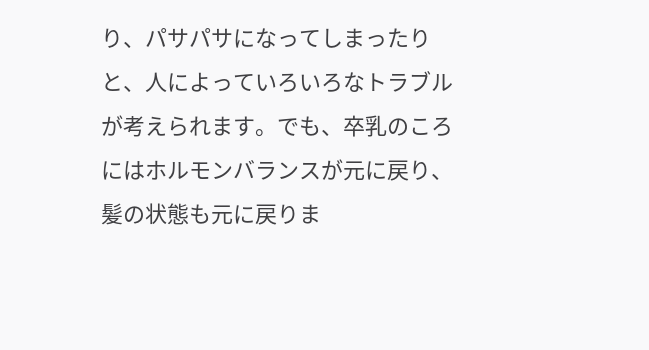り、パサパサになってしまったりと、人によっていろいろなトラブルが考えられます。でも、卒乳のころにはホルモンバランスが元に戻り、髪の状態も元に戻りま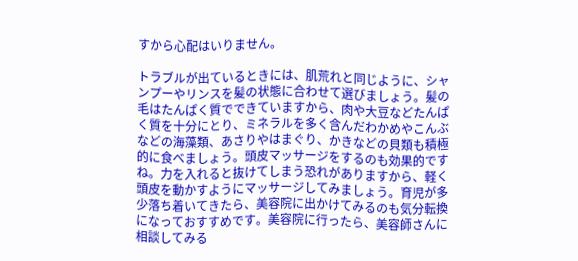すから心配はいりません。

トラブルが出ているときには、肌荒れと同じように、シャンプーやリンスを髪の状態に合わせて選びましょう。髪の毛はたんぱく質でできていますから、肉や大豆などたんぱく質を十分にとり、ミネラルを多く含んだわかめやこんぶなどの海藻類、あさりやはまぐり、かきなどの貝類も積極的に食べましょう。頭皮マッサージをするのも効果的ですね。力を入れると抜けてしまう恐れがありますから、軽く頭皮を動かすようにマッサージしてみましょう。育児が多少落ち着いてきたら、美容院に出かけてみるのも気分転換になっておすすめです。美容院に行ったら、美容師さんに相談してみる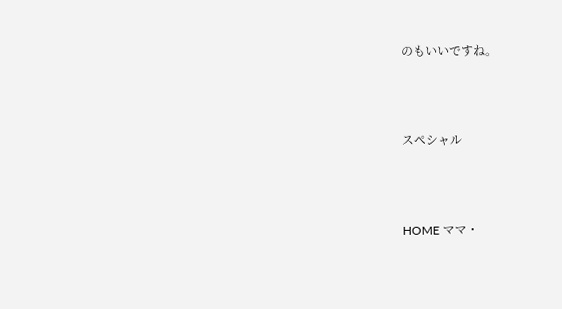のもいいですね。



スペシャル



HOME ママ・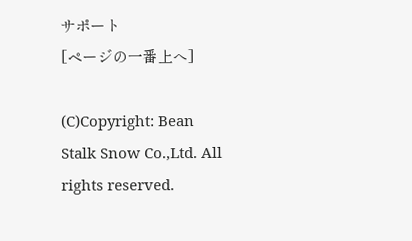サポート
[ページの一番上へ]

(C)Copyright: Bean Stalk Snow Co.,Ltd. All rights reserved.